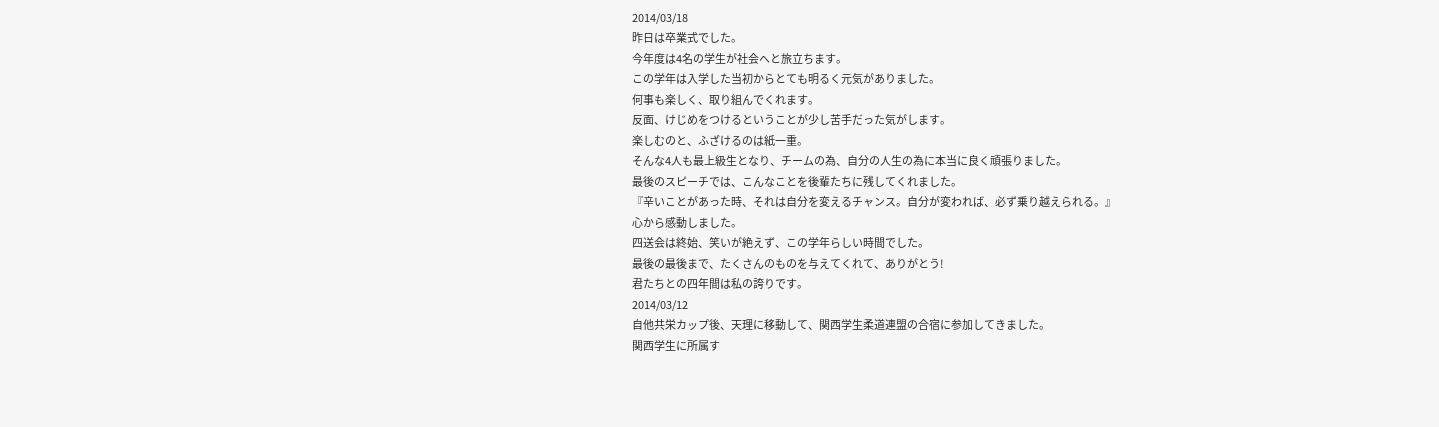2014/03/18
昨日は卒業式でした。
今年度は4名の学生が社会へと旅立ちます。
この学年は入学した当初からとても明るく元気がありました。
何事も楽しく、取り組んでくれます。
反面、けじめをつけるということが少し苦手だった気がします。
楽しむのと、ふざけるのは紙一重。
そんな4人も最上級生となり、チームの為、自分の人生の為に本当に良く頑張りました。
最後のスピーチでは、こんなことを後輩たちに残してくれました。
『辛いことがあった時、それは自分を変えるチャンス。自分が変われば、必ず乗り越えられる。』
心から感動しました。
四送会は終始、笑いが絶えず、この学年らしい時間でした。
最後の最後まで、たくさんのものを与えてくれて、ありがとう!
君たちとの四年間は私の誇りです。
2014/03/12
自他共栄カップ後、天理に移動して、関西学生柔道連盟の合宿に参加してきました。
関西学生に所属す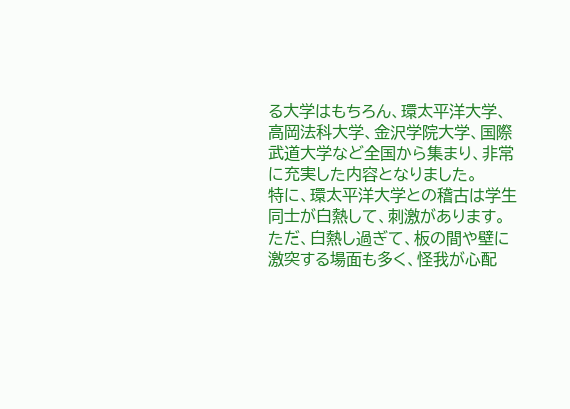る大学はもちろん、環太平洋大学、高岡法科大学、金沢学院大学、国際武道大学など全国から集まり、非常に充実した内容となりました。
特に、環太平洋大学との稽古は学生同士が白熱して、刺激があります。
ただ、白熱し過ぎて、板の間や壁に激突する場面も多く、怪我が心配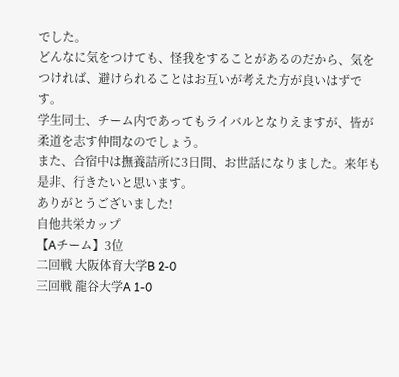でした。
どんなに気をつけても、怪我をすることがあるのだから、気をつければ、避けられることはお互いが考えた方が良いはずです。
学生同士、チーム内であってもライバルとなりえますが、皆が柔道を志す仲間なのでしょう。
また、合宿中は撫養詰所に3日間、お世話になりました。来年も是非、行きたいと思います。
ありがとうございました!
自他共栄カップ
【Aチーム】3位
二回戦 大阪体育大学B 2-0
三回戦 龍谷大学A 1-0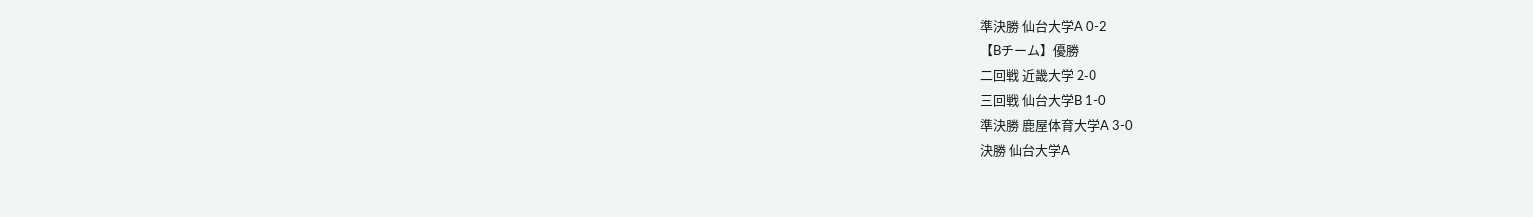準決勝 仙台大学A 0-2
【Bチーム】優勝
二回戦 近畿大学 2-0
三回戦 仙台大学B 1-0
準決勝 鹿屋体育大学A 3-0
決勝 仙台大学A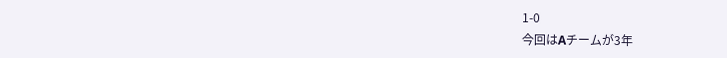1-0
今回はAチームが3年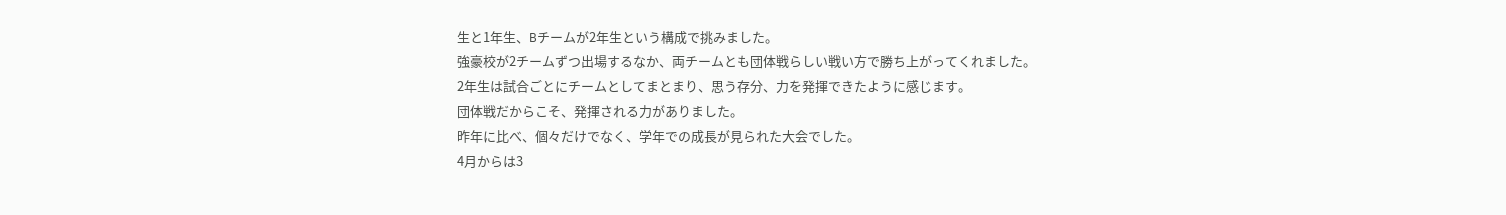生と1年生、Bチームが2年生という構成で挑みました。
強豪校が2チームずつ出場するなか、両チームとも団体戦らしい戦い方で勝ち上がってくれました。
2年生は試合ごとにチームとしてまとまり、思う存分、力を発揮できたように感じます。
団体戦だからこそ、発揮される力がありました。
昨年に比べ、個々だけでなく、学年での成長が見られた大会でした。
4月からは3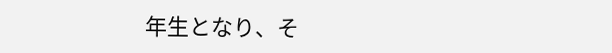年生となり、そ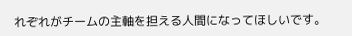れぞれがチームの主軸を担える人間になってほしいです。